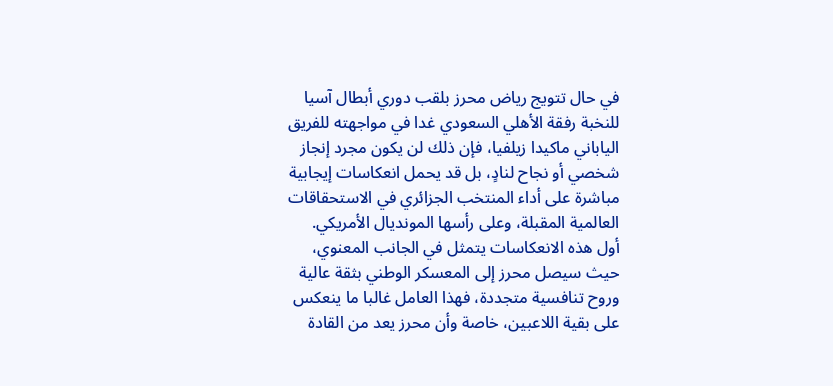في حال تتويج رياض محرز بلقب دوري أبطال آسيا للنخبة رفقة الأهلي السعودي غدا في مواجهته للفريق الياباني ماكيدا زيلفيا، فإن ذلك لن يكون مجرد إنجاز شخصي أو نجاح لنادٍ، بل قد يحمل انعكاسات إيجابية مباشرة على أداء المنتخب الجزائري في الاستحقاقات العالمية المقبلة، وعلى رأسها المونديال الأمريكي.
أول هذه الانعكاسات يتمثل في الجانب المعنوي، حيث سيصل محرز إلى المعسكر الوطني بثقة عالية وروح تنافسية متجددة، فهذا العامل غالبا ما ينعكس على بقية اللاعبين، خاصة وأن محرز يعد من القادة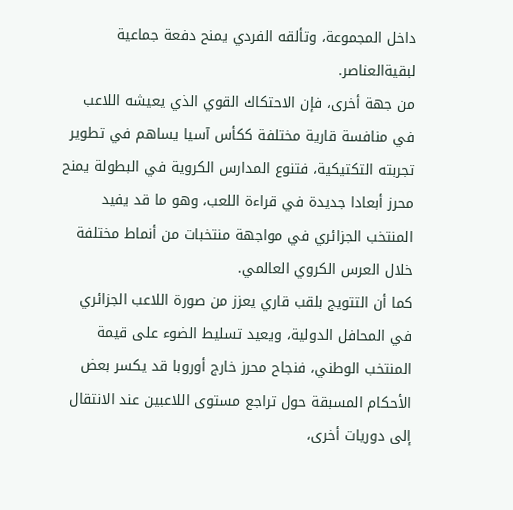داخل المجموعة، وتألقه الفردي يمنح دفعة جماعية لبقيةالعناصر.
من جهة أخرى، فإن الاحتكاك القوي الذي يعيشه اللاعب في منافسة قارية مختلفة ككأس آسيا يساهم في تطوير تجربته التكتيكية، فتنوع المدارس الكروية في البطولة يمنح محرز أبعادا جديدة في قراءة اللعب، وهو ما قد يفيد المنتخب الجزائري في مواجهة منتخبات من أنماط مختلفة خلال العرس الكروي العالمي.
كما أن التتويج بلقب قاري يعزز من صورة اللاعب الجزائري في المحافل الدولية، ويعيد تسليط الضوء على قيمة المنتخب الوطني، فنجاح محرز خارج أوروبا قد يكسر بعض الأحكام المسبقة حول تراجع مستوى اللاعبين عند الانتقال إلى دوريات أخرى،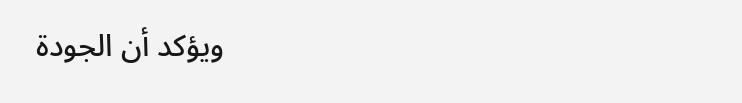ويؤكد أن الجودة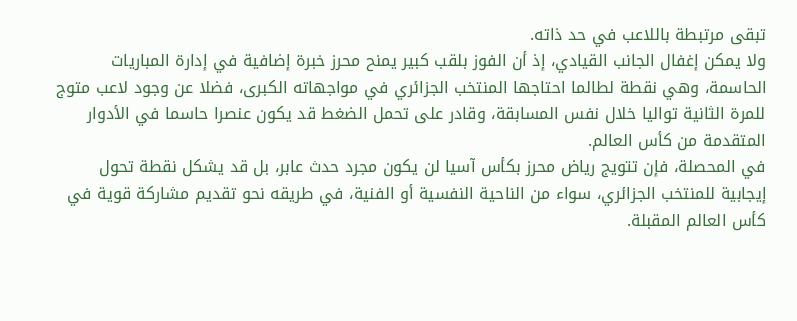تبقى مرتبطة باللاعب في حد ذاته.
ولا يمكن إغفال الجانب القيادي، إذ أن الفوز بلقب كبير يمنح محرز خبرة إضافية في إدارة المباريات الحاسمة، وهي نقطة لطالما احتاجها المنتخب الجزائري في مواجهاته الكبرى، فضلا عن وجود لاعب متوج للمرة الثانية تواليا خلال نفس المسابقة، وقادر على تحمل الضغط قد يكون عنصرا حاسما في الأدوار المتقدمة من كأس العالم.
في المحصلة، فإن تتويج رياض محرز بكأس آسيا لن يكون مجرد حدث عابر، بل قد يشكل نقطة تحول إيجابية للمنتخب الجزائري، سواء من الناحية النفسية أو الفنية، في طريقه نحو تقديم مشاركة قوية في كأس العالم المقبلة.